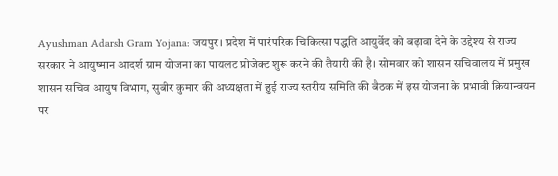Ayushman Adarsh Gram Yojana: जयपुर। प्रदेश में पारंपरिक चिकित्सा पद्धति आयुर्वेद को बढ़ावा देने के उद्देश्य से राज्य सरकार ने आयुष्मान आदर्श ग्राम योजना का पायलट प्रोजेक्ट शुरू करने की तैयारी की है। सोमवार को शासन सचिवालय में प्रमुख शासन सचिव आयुष विभाग, सुबीर कुमार की अध्यक्षता में हुई राज्य स्तरीय समिति की बैठक में इस योजना के प्रभावी क्रियान्वयन पर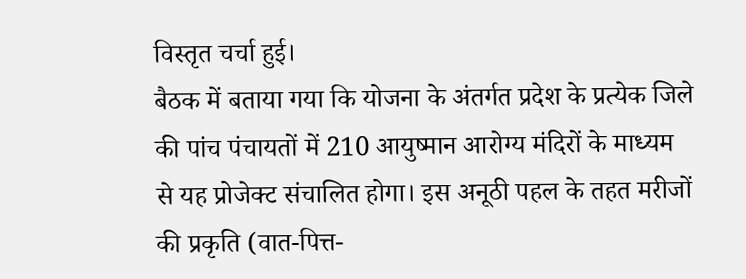विस्तृत चर्चा हुई।
बैठक में बताया गया कि योजना के अंतर्गत प्रदेश के प्रत्येक जिले की पांच पंचायतों में 210 आयुष्मान आरोग्य मंदिरों के माध्यम से यह प्रोजेक्ट संचालित होगा। इस अनूठी पहल के तहत मरीजों की प्रकृति (वात-पित्त-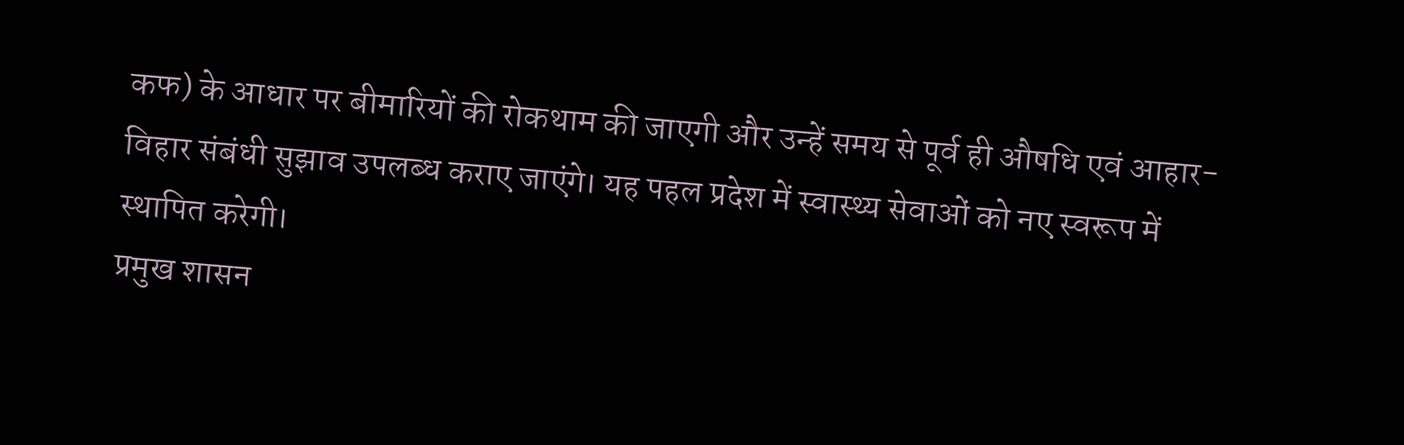कफ) के आधार पर बीमारियों की रोकथाम की जाएगी और उन्हें समय से पूर्व ही औषधि एवं आहार-विहार संबंधी सुझाव उपलब्ध कराए जाएंगे। यह पहल प्रदेश में स्वास्थ्य सेवाओं को नए स्वरूप में स्थापित करेगी।
प्रमुख शासन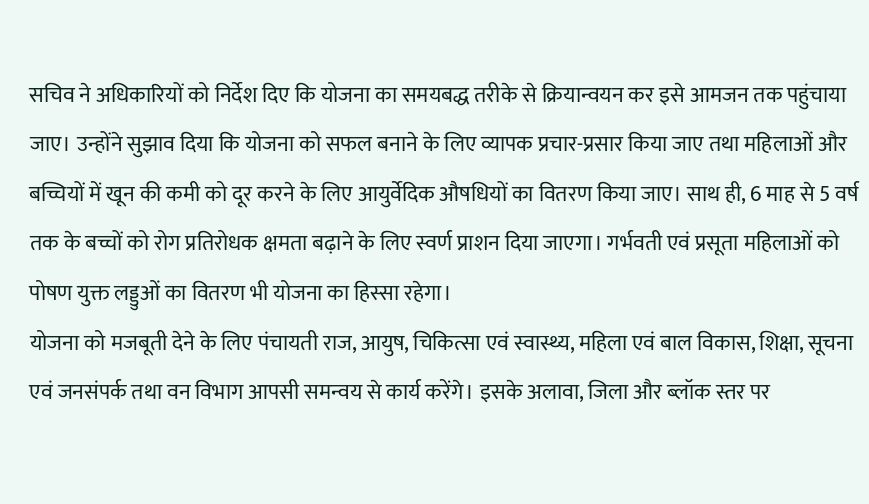सचिव ने अधिकारियों को निर्देश दिए कि योजना का समयबद्ध तरीके से क्रियान्वयन कर इसे आमजन तक पहुंचाया जाए। उन्होंने सुझाव दिया कि योजना को सफल बनाने के लिए व्यापक प्रचार-प्रसार किया जाए तथा महिलाओं और बच्चियों में खून की कमी को दूर करने के लिए आयुर्वेदिक औषधियों का वितरण किया जाए। साथ ही, 6 माह से 5 वर्ष तक के बच्चों को रोग प्रतिरोधक क्षमता बढ़ाने के लिए स्वर्ण प्राशन दिया जाएगा। गर्भवती एवं प्रसूता महिलाओं को पोषण युक्त लड्डुओं का वितरण भी योजना का हिस्सा रहेगा।
योजना को मजबूती देने के लिए पंचायती राज, आयुष, चिकित्सा एवं स्वास्थ्य, महिला एवं बाल विकास, शिक्षा, सूचना एवं जनसंपर्क तथा वन विभाग आपसी समन्वय से कार्य करेंगे। इसके अलावा, जिला और ब्लॉक स्तर पर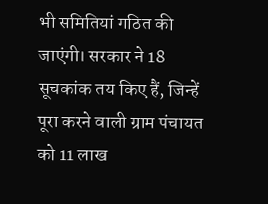भी समितियां गठित की जाएंगी। सरकार ने 18 सूचकांक तय किए हैं, जिन्हें पूरा करने वाली ग्राम पंचायत को 11 लाख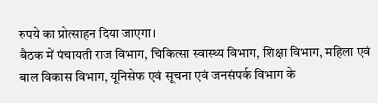रुपये का प्रोत्साहन दिया जाएगा।
बैठक में पंचायती राज विभाग, चिकित्सा स्वास्थ्य विभाग, शिक्षा विभाग, महिला एवं बाल विकास विभाग, यूनिसेफ एवं सूचना एवं जनसंपर्क विभाग के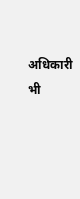अधिकारी भी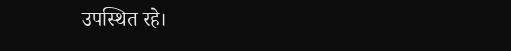उपस्थित रहे।